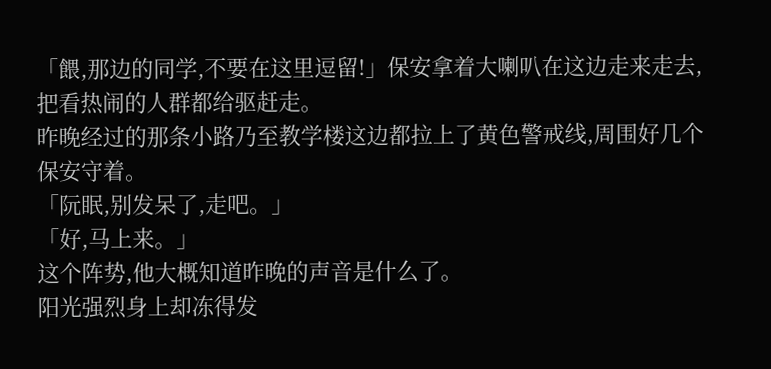「餵,那边的同学,不要在这里逗留!」保安拿着大喇叭在这边走来走去,把看热闹的人群都给驱赶走。
昨晚经过的那条小路乃至教学楼这边都拉上了黄色警戒线,周围好几个保安守着。
「阮眠,别发呆了,走吧。」
「好,马上来。」
这个阵势,他大概知道昨晚的声音是什么了。
阳光强烈身上却冻得发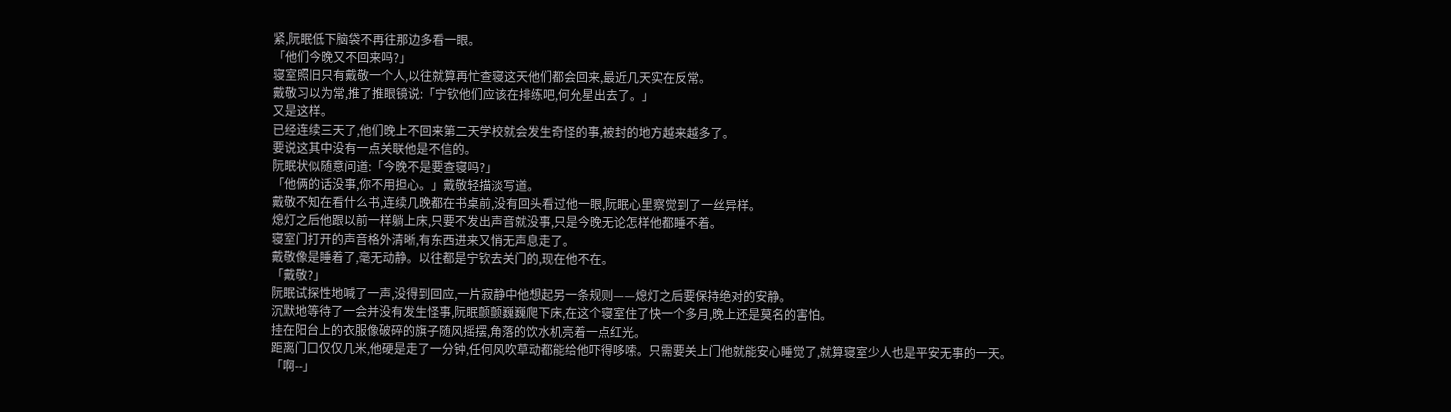紧,阮眠低下脑袋不再往那边多看一眼。
「他们今晚又不回来吗?」
寝室照旧只有戴敬一个人,以往就算再忙查寝这天他们都会回来,最近几天实在反常。
戴敬习以为常,推了推眼镜说:「宁钦他们应该在排练吧,何允星出去了。」
又是这样。
已经连续三天了,他们晚上不回来第二天学校就会发生奇怪的事,被封的地方越来越多了。
要说这其中没有一点关联他是不信的。
阮眠状似随意问道:「今晚不是要查寝吗?」
「他俩的话没事,你不用担心。」戴敬轻描淡写道。
戴敬不知在看什么书,连续几晚都在书桌前,没有回头看过他一眼,阮眠心里察觉到了一丝异样。
熄灯之后他跟以前一样躺上床,只要不发出声音就没事,只是今晚无论怎样他都睡不着。
寝室门打开的声音格外清晰,有东西进来又悄无声息走了。
戴敬像是睡着了,毫无动静。以往都是宁钦去关门的,现在他不在。
「戴敬?」
阮眠试探性地喊了一声,没得到回应,一片寂静中他想起另一条规则——熄灯之后要保持绝对的安静。
沉默地等待了一会并没有发生怪事,阮眠颤颤巍巍爬下床,在这个寝室住了快一个多月,晚上还是莫名的害怕。
挂在阳台上的衣服像破碎的旗子随风摇摆,角落的饮水机亮着一点红光。
距离门口仅仅几米,他硬是走了一分钟,任何风吹草动都能给他吓得哆嗦。只需要关上门他就能安心睡觉了,就算寝室少人也是平安无事的一天。
「啊--」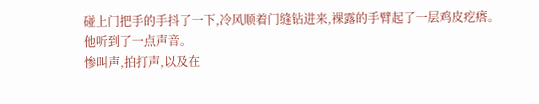碰上门把手的手抖了一下,冷风顺着门缝钻进来,裸露的手臂起了一层鸡皮疙瘩。
他听到了一点声音。
惨叫声,拍打声,以及在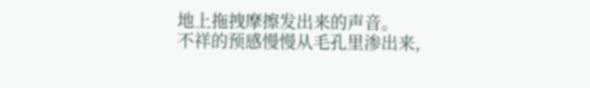地上拖拽摩擦发出来的声音。
不祥的预感慢慢从毛孔里渗出来,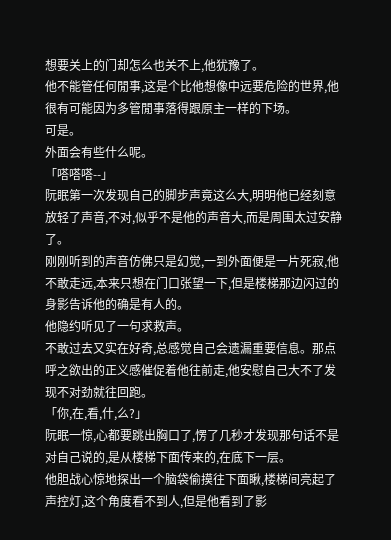想要关上的门却怎么也关不上,他犹豫了。
他不能管任何閒事,这是个比他想像中远要危险的世界,他很有可能因为多管閒事落得跟原主一样的下场。
可是。
外面会有些什么呢。
「嗒嗒嗒--」
阮眠第一次发现自己的脚步声竟这么大,明明他已经刻意放轻了声音,不对,似乎不是他的声音大,而是周围太过安静了。
刚刚听到的声音仿佛只是幻觉,一到外面便是一片死寂,他不敢走远,本来只想在门口张望一下,但是楼梯那边闪过的身影告诉他的确是有人的。
他隐约听见了一句求救声。
不敢过去又实在好奇,总感觉自己会遗漏重要信息。那点呼之欲出的正义感催促着他往前走,他安慰自己大不了发现不对劲就往回跑。
「你,在,看,什,么?」
阮眠一惊,心都要跳出胸口了,愣了几秒才发现那句话不是对自己说的,是从楼梯下面传来的,在底下一层。
他胆战心惊地探出一个脑袋偷摸往下面瞅,楼梯间亮起了声控灯,这个角度看不到人,但是他看到了影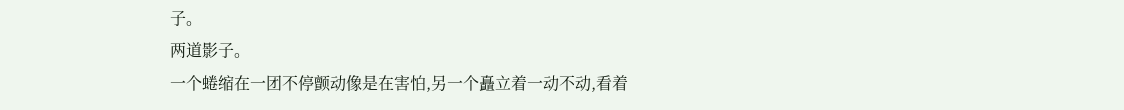子。
两道影子。
一个蜷缩在一团不停颤动像是在害怕,另一个矗立着一动不动,看着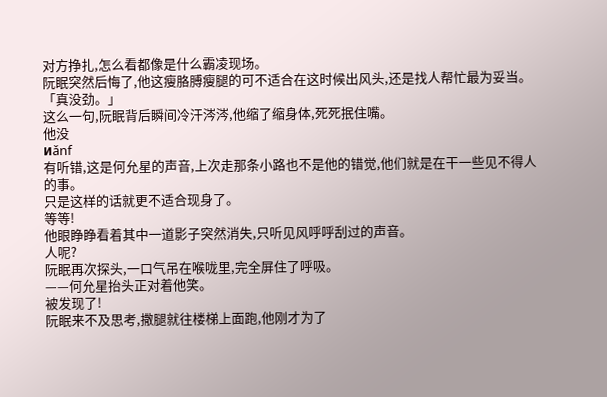对方挣扎,怎么看都像是什么霸凌现场。
阮眠突然后悔了,他这瘦胳膊瘦腿的可不适合在这时候出风头,还是找人帮忙最为妥当。
「真没劲。」
这么一句,阮眠背后瞬间冷汗涔涔,他缩了缩身体,死死抿住嘴。
他没
иǎnf
有听错,这是何允星的声音,上次走那条小路也不是他的错觉,他们就是在干一些见不得人的事。
只是这样的话就更不适合现身了。
等等!
他眼睁睁看着其中一道影子突然消失,只听见风呼呼刮过的声音。
人呢?
阮眠再次探头,一口气吊在喉咙里,完全屏住了呼吸。
——何允星抬头正对着他笑。
被发现了!
阮眠来不及思考,撒腿就往楼梯上面跑,他刚才为了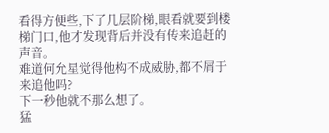看得方便些,下了几层阶梯,眼看就要到楼梯门口,他才发现背后并没有传来追赶的声音。
难道何允星觉得他构不成威胁,都不屑于来追他吗?
下一秒他就不那么想了。
猛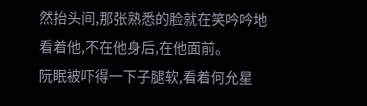然抬头间,那张熟悉的脸就在笑吟吟地看着他,不在他身后,在他面前。
阮眠被吓得一下子腿软,看着何允星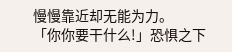慢慢靠近却无能为力。
「你你要干什么!」恐惧之下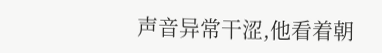声音异常干涩,他看着朝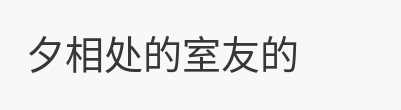夕相处的室友的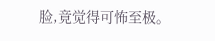脸,竟觉得可怖至极。